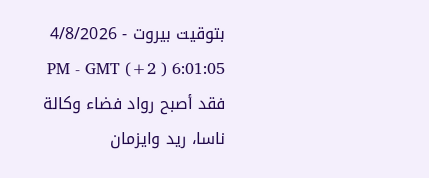بتوقيت بيروت - 4/8/2026 6:01:05 PM - GMT (+2 )
فقد أصبح رواد فضاء وكالة ناسا، ريد وايزمان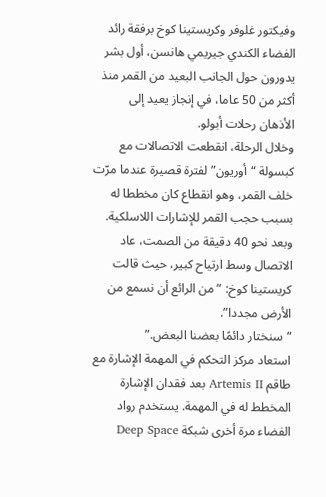وفيكتور غلوفر وكريستينا كوخ برفقة رائد الفضاء الكندي جيريمي هانسن، أول بشر يدورون حول الجانب البعيد من القمر منذ أكثر من 50 عاما، في إنجاز يعيد إلى الأذهان رحلات أبولو.
وخلال الرحلة، انقطعت الاتصالات مع كبسولة “أوريون” لفترة قصيرة عندما مرّت خلف القمر، وهو انقطاع كان مخططا له بسبب حجب القمر للإشارات اللاسلكية. وبعد نحو 40 دقيقة من الصمت، عاد الاتصال وسط ارتياح كبير، حيث قالت كريستينا كوخ: “من الرائع أن نسمع من الأرض مجددا”.
“سنختار دائمًا بعضنا البعض.”
استعاد مركز التحكم في المهمة الإشارة مع طاقم Artemis II بعد فقدان الإشارة المخطط له في المهمة. يستخدم رواد الفضاء مرة أخرى شبكة Deep Space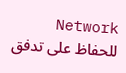Network للحفاظ على تدفق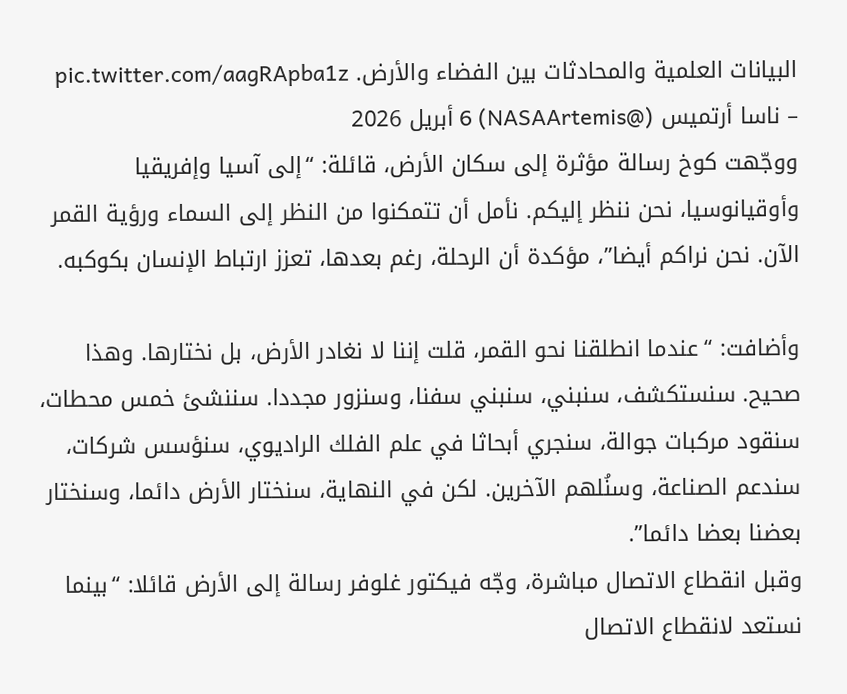البيانات العلمية والمحادثات بين الفضاء والأرض. pic.twitter.com/aagRApba1z
– ناسا أرتميس (@NASAArtemis) 6 أبريل 2026
ووجّهت كوخ رسالة مؤثرة إلى سكان الأرض، قائلة: “إلى آسيا وإفريقيا وأوقيانوسيا، نحن ننظر إليكم. نأمل أن تتمكنوا من النظر إلى السماء ورؤية القمر الآن. نحن نراكم أيضا”، مؤكدة أن الرحلة، رغم بعدها، تعزز ارتباط الإنسان بكوكبه.

وأضافت: “عندما انطلقنا نحو القمر، قلت إننا لا نغادر الأرض، بل نختارها. وهذا صحيح. سنستكشف، سنبني، سنبني سفنا، وسنزور مجددا. سننشئ خمس محطات، سنقود مركبات جوالة، سنجري أبحاثا في علم الفلك الراديوي، سنؤسس شركات، سندعم الصناعة، وسنُلهم الآخرين. لكن في النهاية، سنختار الأرض دائما، وسنختار بعضنا بعضا دائما”.
وقبل انقطاع الاتصال مباشرة، وجّه فيكتور غلوفر رسالة إلى الأرض قائلا: “بينما نستعد لانقطاع الاتصال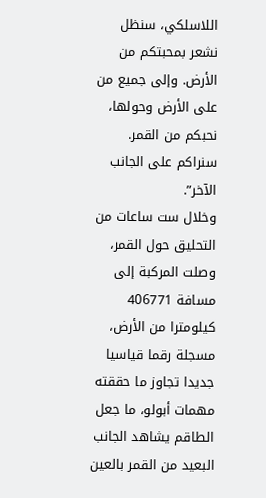اللاسلكي، سنظل نشعر بمحبتكم من الأرض. وإلى جميع من على الأرض وحولها، نحبكم من القمر. سنراكم على الجانب الآخر”.
وخلال ست ساعات من التحليق حول القمر، وصلت المركبة إلى مسافة 406771 كيلومترا من الأرض، مسجلة رقما قياسيا جديدا تجاوز ما حققته مهمات أبولو، ما جعل الطاقم يشاهد الجانب البعيد من القمر بالعين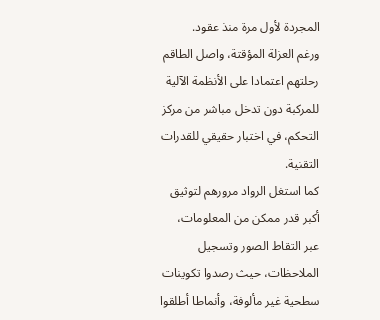المجردة لأول مرة منذ عقود.
ورغم العزلة المؤقتة، واصل الطاقم رحلتهم اعتمادا على الأنظمة الآلية للمركبة دون تدخل مباشر من مركز التحكم، في اختبار حقيقي للقدرات التقنية.
كما استغل الرواد مرورهم لتوثيق أكبر قدر ممكن من المعلومات، عبر التقاط الصور وتسجيل الملاحظات، حيث رصدوا تكوينات سطحية غير مألوفة، وأنماطا أطلقوا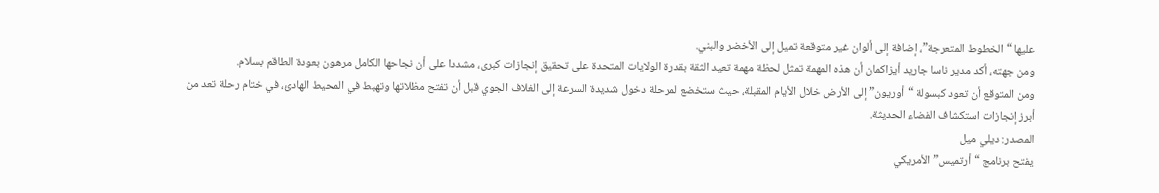عليها “الخطوط المتعرجة”، إضافة إلى ألوان غير متوقعة تميل إلى الأخضر والبني.
ومن جهته، أكد مدير ناسا جاريد أيزاكمان أن هذه المهمة تمثل لحظة مهمة تعيد الثقة بقدرة الولايات المتحدة على تحقيق إنجازات كبرى، مشددا على أن نجاحها الكامل مرهون بعودة الطاقم بسلام.
ومن المتوقع أن تعود كبسولة “أوريون” إلى الأرض خلال الأيام المقبلة، حيث ستخضع لمرحلة دخول شديدة السرعة إلى الغلاف الجوي قبل أن تفتح مظلاتها وتهبط في المحيط الهادئ، في ختام رحلة تعد من أبرز إنجازات استكشاف الفضاء الحديثة.
المصدر: ديلي ميل
يفتح برنامج “أرتميس” الأمريكي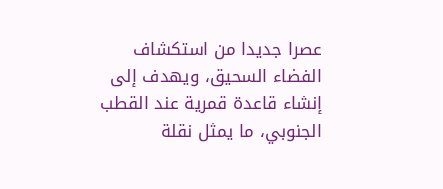عصرا جديدا من استكشاف الفضاء السحيق، ويهدف إلى إنشاء قاعدة قمرية عند القطب الجنوبي، ما يمثل نقلة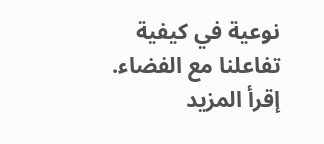نوعية في كيفية تفاعلنا مع الفضاء.
إقرأ المزيد